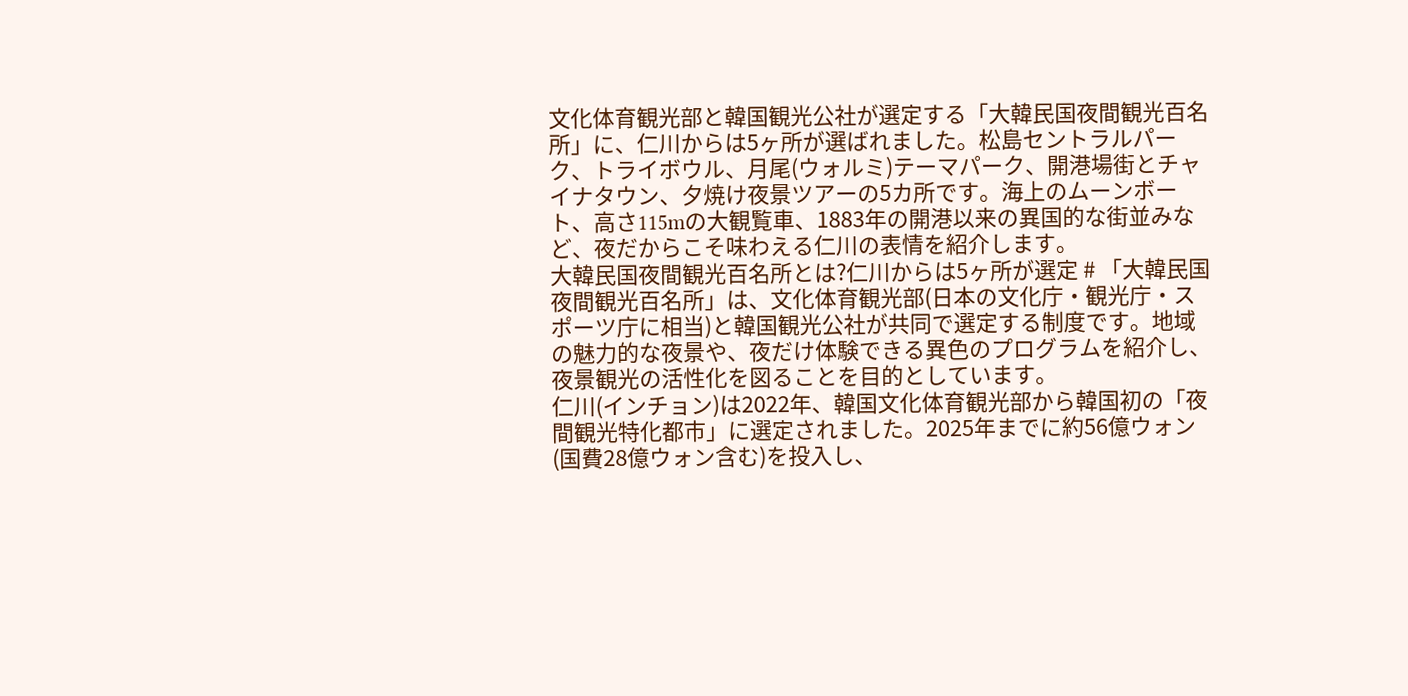文化体育観光部と韓国観光公社が選定する「大韓民国夜間観光百名所」に、仁川からは5ヶ所が選ばれました。松島セントラルパーク、トライボウル、月尾(ウォルミ)テーマパーク、開港場街とチャイナタウン、夕焼け夜景ツアーの5カ所です。海上のムーンボート、高さ115mの大観覧車、1883年の開港以来の異国的な街並みなど、夜だからこそ味わえる仁川の表情を紹介します。
大韓民国夜間観光百名所とは?仁川からは5ヶ所が選定 # 「大韓民国夜間観光百名所」は、文化体育観光部(日本の文化庁・観光庁・スポーツ庁に相当)と韓国観光公社が共同で選定する制度です。地域の魅力的な夜景や、夜だけ体験できる異色のプログラムを紹介し、夜景観光の活性化を図ることを目的としています。
仁川(インチョン)は2022年、韓国文化体育観光部から韓国初の「夜間観光特化都市」に選定されました。2025年までに約56億ウォン(国費28億ウォン含む)を投入し、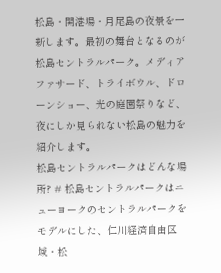松島・開港場・月尾島の夜景を一新します。最初の舞台となるのが松島セントラルパーク。メディアファサード、トライボウル、ドローンショー、光の庭園祭りなど、夜にしか見られない松島の魅力を紹介します。
松島セントラルパークはどんな場所? # 松島セントラルパークはニューヨークのセントラルパークをモデルにした、仁川経済自由区域・松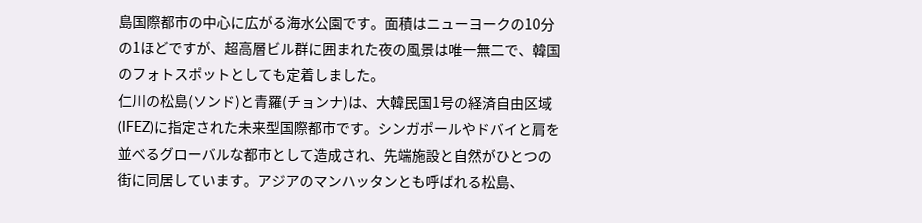島国際都市の中心に広がる海水公園です。面積はニューヨークの10分の1ほどですが、超高層ビル群に囲まれた夜の風景は唯一無二で、韓国のフォトスポットとしても定着しました。
仁川の松島(ソンド)と青羅(チョンナ)は、大韓民国1号の経済自由区域(IFEZ)に指定された未来型国際都市です。シンガポールやドバイと肩を並べるグローバルな都市として造成され、先端施設と自然がひとつの街に同居しています。アジアのマンハッタンとも呼ばれる松島、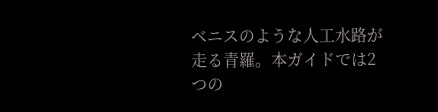ベニスのような人工水路が走る青羅。本ガイドでは2つの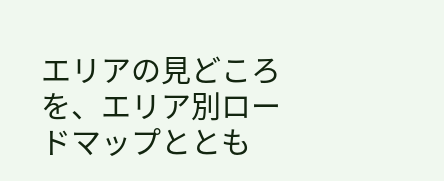エリアの見どころを、エリア別ロードマップととも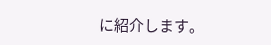に紹介します。